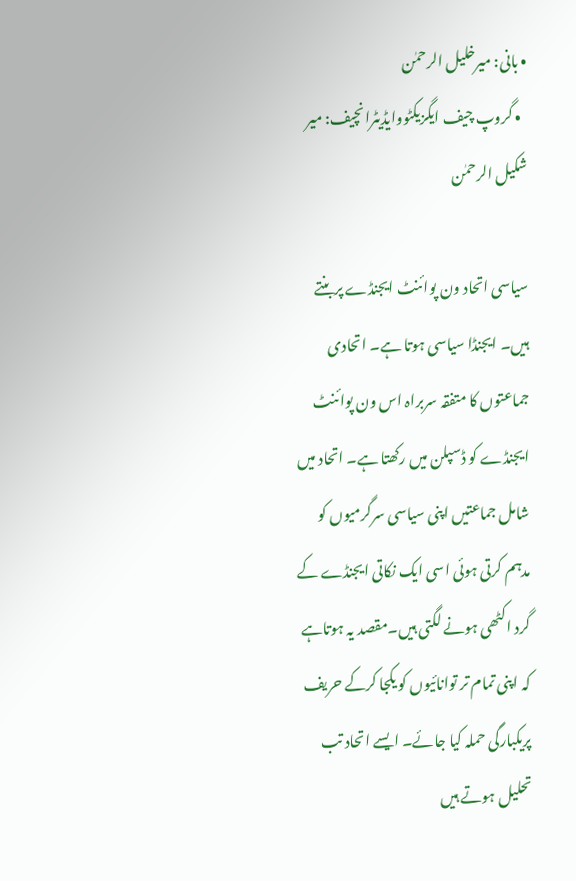• بانی: میرخلیل الرحمٰن
  • گروپ چیف ایگزیکٹووایڈیٹرانچیف: میر شکیل الرحمٰن

سیاسی اتحاد ون پوائنٹ ایجنڈے پربنتے ہیں۔ ایجنڈا سیاسی ہوتا ہے۔ اتحادی جماعتوں کا متفقہ سربراہ اس ون پوائنٹ ایجنڈے کو ڈسپلن میں رکھتا ہے۔ اتحاد میں شامل جماعتیں اپنی سیاسی سرگرمیوں کو مدہم کرتی ہوئی اسی ایک نکاتی ایجنڈے کے گرد اکٹھی ہونے لگتی ہیں۔مقصد یہ ہوتاہے کہ اپنی تمام تر توانائیوں کو یکجا کرکے حریف پریکبارگی حملہ کیا جائے۔ ایسے اتحاد تب تحلیل ہوتے ہیں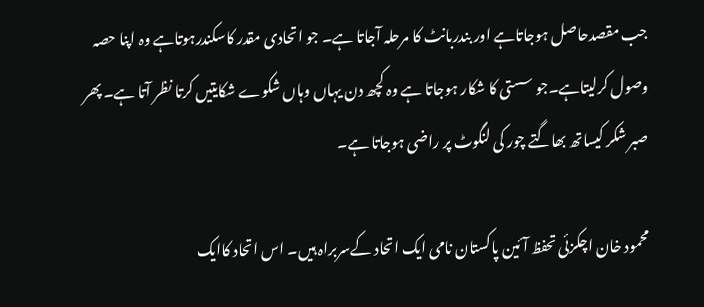جب مقصدحاصل ہوجاتاہے اور بندربانٹ کا مرحلہ آجاتا ہے۔ جو اتحادی مقدر کاسکندرہوتاہے وہ اپنا حصہ وصول کرلیتاہے۔جو سستی کا شکار ہوجاتا ہے وہ کچھ دن یہاں وہاں شکوے شکایتیں کرتا نظر آتا ہے۔ پھر صبر شکر کیساتھ بھاگتے چور کی لنگوٹ پر راضی ہوجاتا ہے۔

محمود خان اچکزئی تحفظ آئین پاکستان نامی ایک اتحاد کےسربراہ ہیں۔ اس اتحاد کاایک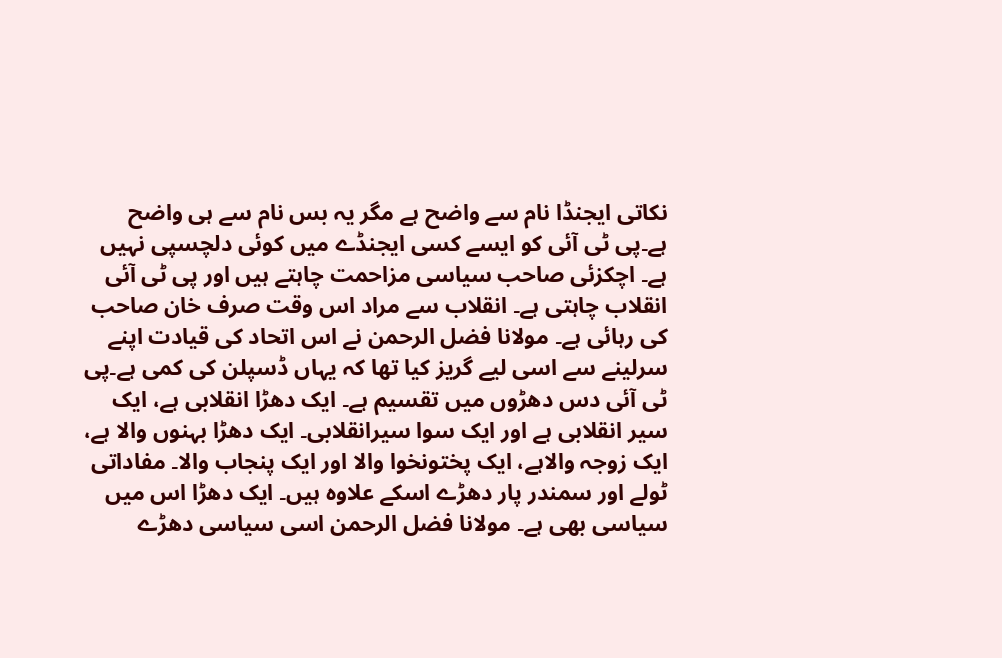نکاتی ایجنڈا نام سے واضح ہے مگر یہ بس نام سے ہی واضح ہے۔پی ٹی آئی کو ایسے کسی ایجنڈے میں کوئی دلچسپی نہیں ہے۔ اچکزئی صاحب سیاسی مزاحمت چاہتے ہیں اور پی ٹی آئی انقلاب چاہتی ہے۔ انقلاب سے مراد اس وقت صرف خان صاحب کی رہائی ہے۔ مولانا فضل الرحمن نے اس اتحاد کی قیادت اپنے سرلینے سے اسی لیے گریز کیا تھا کہ یہاں ڈسپلن کی کمی ہے۔پی ٹی آئی دس دھڑوں میں تقسیم ہے۔ ایک دھڑا انقلابی ہے، ایک سیر انقلابی ہے اور ایک سوا سیرانقلابی۔ ایک دھڑا بہنوں والا ہے، ایک زوجہ والاہے، ایک پختونخوا والا اور ایک پنجاب والا۔ مفاداتی ٹولے اور سمندر پار دھڑے اسکے علاوہ ہیں۔ ایک دھڑا اس میں سیاسی بھی ہے۔ مولانا فضل الرحمن اسی سیاسی دھڑے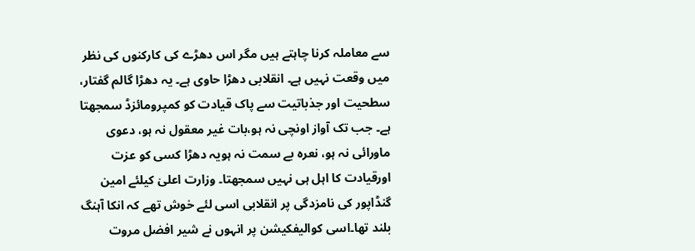سے معاملہ کرنا چاہتے ہیں مگر اس دھڑے کی کارکنوں کی نظر میں وقعت نہیں ہے۔ انقلابی دھڑا حاوی ہے۔ یہ دھڑا گالم گفتار، سطحیت اور جذباتیت سے پاک قیادت کو کمپرومائزڈ سمجھتا ہے۔ جب تک آواز اونچی نہ ہو،بات غیر معقول نہ ہو، دعوی ماورائی نہ ہو، نعرہ بے سمت نہ ہویہ دھڑا کسی کو عزت اورقیادت کا اہل ہی نہیں سمجھتا۔ وزارت اعلیٰ کیلئے امین گنڈاپور کی نامزدگی پر انقلابی اسی لئے خوش تھے کہ انکا آہنگ بلند تھا۔اسی کوالیفکیشن پر انہوں نے شیر افضل مروت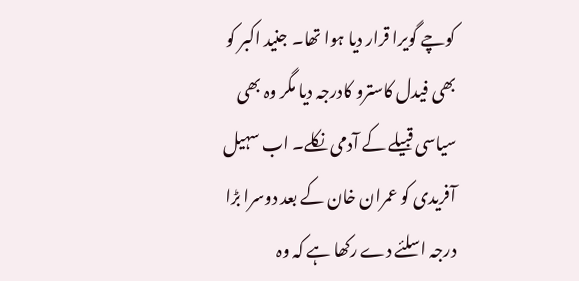کوچے گویرا قرار دیا ہوا تھا۔ جنید اکبر کو بھی فیدل کاسترو کادرجہ دیا مگر وہ بھی سیاسی قبیلے کے آدمی نکلے۔ اب سہیل آفریدی کو عمران خان کے بعد دوسرا بڑا درجہ اسلئے دے رکھا ہے کہ وہ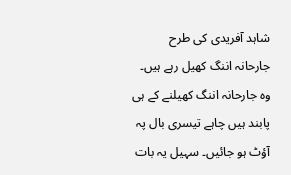شاہد آفریدی کی طرح جارحانہ اننگ کھیل رہے ہیں۔ وہ جارحانہ اننگ کھیلنے کے ہی پابند ہیں چاہے تیسری بال پہ آؤٹ ہو جائیں۔ سہیل یہ بات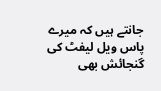جانتے ہیں کہ میرے پاس ویل لیفٹ کی گنجائش بھی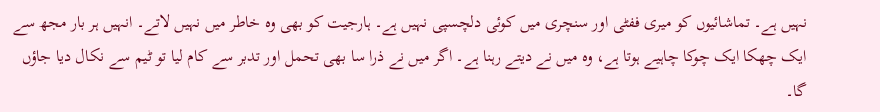نہیں ہے۔ تماشائیوں کو میری ففٹی اور سنچری میں کوئی دلچسپی نہیں ہے۔ ہارجیت کو بھی وہ خاطر میں نہیں لاتے۔ انہیں ہر بار مجھ سے ایک چھکا ایک چوکا چاہیے ہوتا ہے، وہ میں نے دیتے رہنا ہے۔ اگر میں نے ذرا سا بھی تحمل اور تدبر سے کام لیا تو ٹیم سے نکال دیا جاؤں گا۔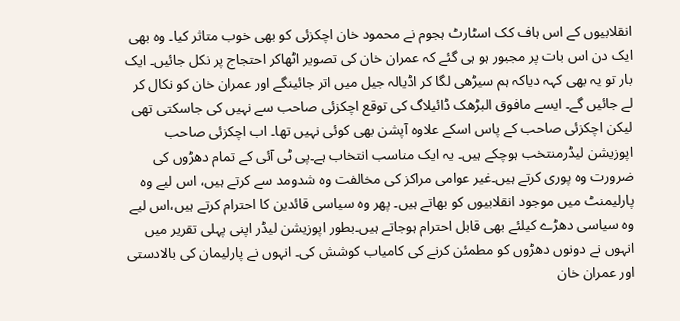انقلابیوں کے اس ہاف کک اسٹارٹ ہجوم نے محمود خان اچکزئی کو بھی خوب متاثر کیا۔ وہ بھی ایک دن اس بات پر مجبور ہو ہی گئے کہ عمران خان کی تصویر اٹھاکر احتجاج پر نکل جائیں۔ ایک بار تو یہ بھی کہہ دیاکہ ہم سیڑھی لگا کر اڈیالہ جیل میں اتر جائینگے اور عمران خان کو نکال کر لے جائیں گے۔ ایسے مافوق البڑھک ڈائیلاگ کی توقع اچکزئی صاحب سے نہیں کی جاسکتی تھی لیکن اچکزئی صاحب کے پاس اسکے علاوہ آپشن بھی کوئی نہیں تھا۔ اب اچکزئی صاحب اپوزیشن لیڈرمنتخب ہوچکے ہیں۔ یہ ایک مناسب انتخاب ہے۔پی ٹی آئی کے تمام دھڑوں کی ضرورت وہ پوری کرتے ہیں۔غیر عوامی مراکز کی مخالفت وہ شدومد سے کرتے ہیں، اس لیے وہ پارلیمنٹ میں موجود انقلابیوں کو بھاتے ہیں۔ پھر وہ سیاسی قائدین کا احترام کرتے ہیں،اس لیے وہ سیاسی دھڑے کیلئے بھی قابل احترام ہوجاتے ہیں۔بطور اپوزیشن لیڈر اپنی پہلی تقریر میں انہوں نے دونوں دھڑوں کو مطمئن کرنے کی کامیاب کوشش کی۔ انہوں نے پارلیمان کی بالادستی اور عمران خان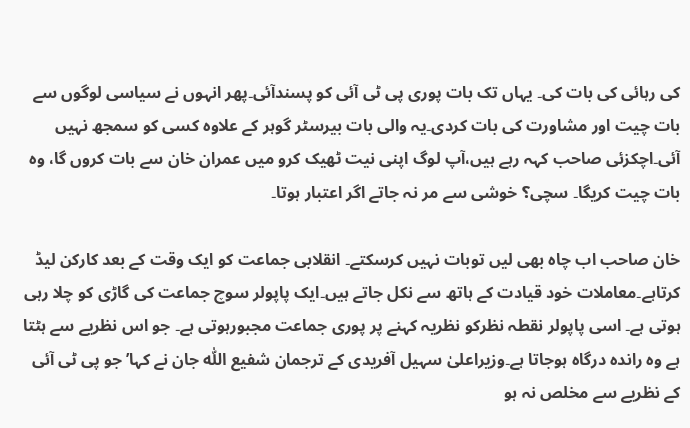کی رہائی کی بات کی۔ یہاں تک بات پوری پی ٹی آئی کو پسندآئی۔پھر انہوں نے سیاسی لوگوں سے بات چیت اور مشاورت کی بات کردی۔یہ والی بات بیرسٹر گوہر کے علاوہ کسی کو سمجھ نہیں آئی۔اچکزئی صاحب کہہ رہے ہیں،آپ لوگ اپنی نیت ٹھیک کرو میں عمران خان سے بات کروں گا، وہ بات چیت کریگا۔ سچی؟ خوشی سے مر نہ جاتے اگر اعتبار ہوتا۔

خان صاحب اب چاہ بھی لیں توبات نہیں کرسکتے۔ انقلابی جماعت کو ایک وقت کے بعد کارکن لیڈ کرتاہے۔معاملات خود قیادت کے ہاتھ سے نکل جاتے ہیں۔ایک پاپولر سوچ جماعت کی گاڑی کو چلا رہی ہوتی ہے۔ اسی پاپولر نقطہ نظرکو نظریہ کہنے پر پوری جماعت مجبورہوتی ہے۔ جو اس نظریے سے ہٹتا ہے وہ راندہ درگاہ ہوجاتا ہے۔وزیراعلیٰ سہیل آفریدی کے ترجمان شفیع اللّٰہ جان نے کہا’جو پی ٹی آئی کے نظریے سے مخلص نہ ہو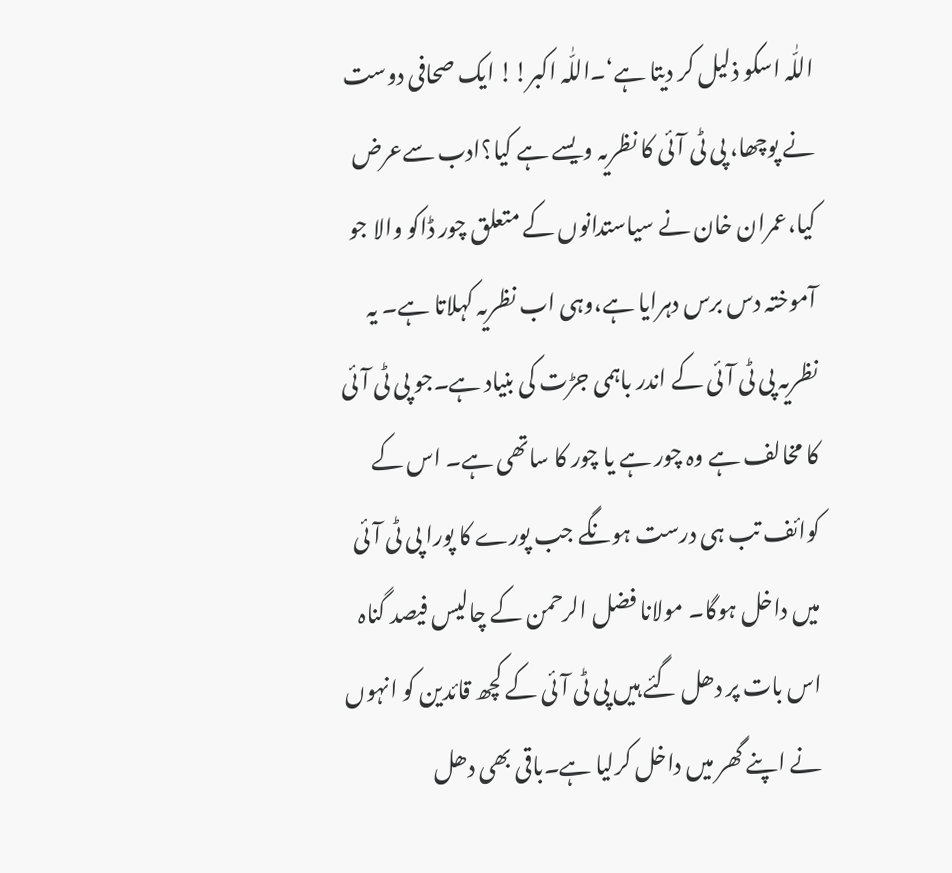اللّٰہ اسکو ذلیل کر دیتا ہے‘۔اللّٰہ اکبر!! ایک صحافی دوست نے پوچھا، پی ٹی آئی کا نظریہ ویسے ہے کیا؟ادب سےعرض کیا،عمران خان نے سیاستدانوں کے متعلق چور ڈاکو والا جو آموختہ دس برس دہرایا ہے،وہی اب نظریہ کہلاتا ہے۔ یہ نظریہ پی ٹی آئی کے اندر باہمی جڑت کی بنیاد ہے۔جو پی ٹی آئی کا مخالف ہے وہ چور ہے یا چور کا ساتھی ہے۔ اس کے کوائف تب ہی درست ہونگے جب پورے کا پورا پی ٹی آئی میں داخل ہوگا۔ مولانا فضل الرحمن کے چالیس فیصد گناہ اس بات پر دھل گئے ہیں پی ٹی آئی کے کچھ قائدین کو انہوں نے اپنے گھر میں داخل کرلیا ہے۔باقی بھی دھل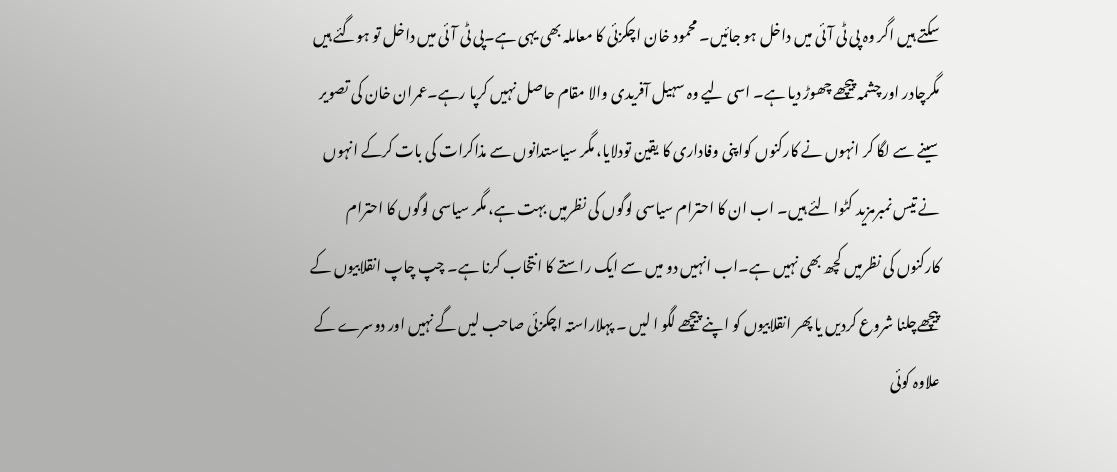سکتے ہیں اگر وہ پی ٹی آئی میں داخل ہو جائیں۔ محمود خان اچکزئی کا معاملہ بھی یہی ہے۔پی ٹی آئی میں داخل تو ہوگئے ہیں مگرچادر اور چشمہ پیچھے چھوڑ دیا ہے۔ اسی لیے وہ سہیل آفریدی والا مقام حاصل نہیں کرپا رہے۔عمران خان کی تصویر سینے سے لگا کر انہوں نے کارکنوں کواپنی وفاداری کا یقین تودلایا، مگر سیاستدانوں سے مذاکرات کی بات کرکے انہوں نے تیس نمبرمزید کٹوا لئے ہیں۔ اب ان کا احترام سیاسی لوگوں کی نظرمیں بہت ہے، مگر سیاسی لوگوں کا احترام کارکنوں کی نظرمیں کچھ بھی نہیں ہے۔اب انہیں دو میں سے ایک راستے کا انتخاب کرنا ہے۔ چپ چاپ انقلابیوں کے پیچھےچلنا شروع کردیں یا پھر انقلابیوں کو اپنے پیچھے لگو ا لیں ۔ پہلاراستہ اچکزئی صاحب لیں گے نہیں اور دوسرے کے علاوہ کوئی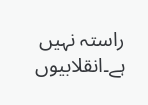راستہ نہیں ہے۔انقلابیوں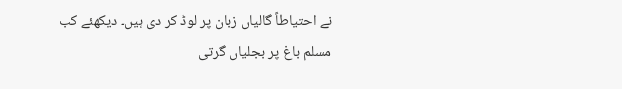نے احتیاطاً گالیاں زبان پر لوڈ کر دی ہیں۔ دیکھئے کب مسلم باغ پر بجلیاں گرتی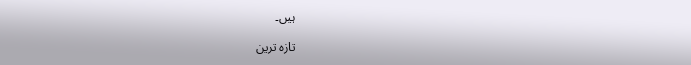ہیں۔

تازہ ترین